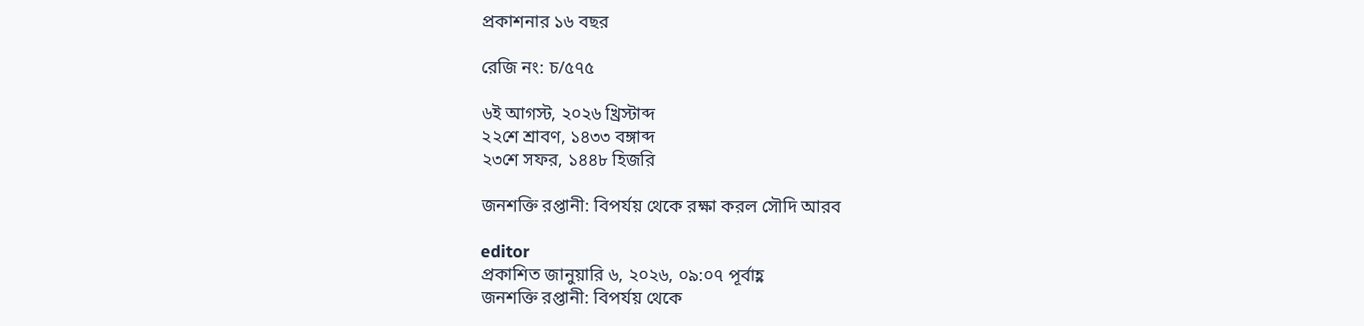প্রকাশনার ১৬ বছর

রেজি নং: চ/৫৭৫

৬ই আগস্ট, ২০২৬ খ্রিস্টাব্দ
২২শে শ্রাবণ, ১৪৩৩ বঙ্গাব্দ
২৩শে সফর, ১৪৪৮ হিজরি

জনশক্তি রপ্তানী: বিপর্যয় থেকে রক্ষা করল সৌদি আরব

editor
প্রকাশিত জানুয়ারি ৬, ২০২৬, ০৯:০৭ পূর্বাহ্ণ
জনশক্তি রপ্তানী: বিপর্যয় থেকে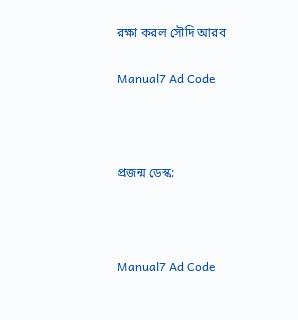রক্ষা করল সৌদি আরব

Manual7 Ad Code



প্রজন্ম ডেস্ক:



Manual7 Ad Code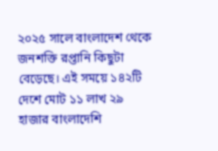২০২৫ সালে বাংলাদেশ থেকে জনশক্তি রপ্তানি কিছুটা বেড়েছে। এই সময়ে ১৪২টি দেশে মোট ১১ লাখ ২৯ হাজার বাংলাদেশি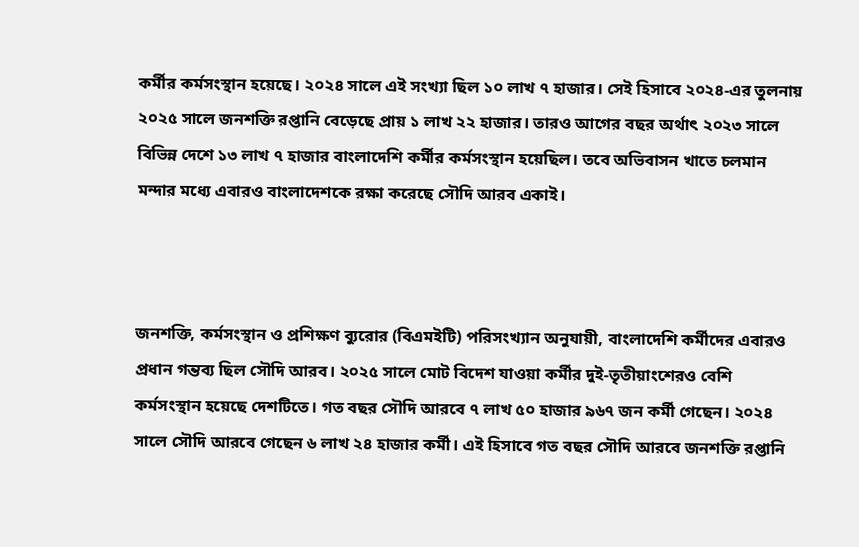কর্মীর কর্মসংস্থান হয়েছে। ২০২৪ সালে এই সংখ্যা ছিল ১০ লাখ ৭ হাজার। সেই হিসাবে ২০২৪-এর তুলনায় ২০২৫ সালে জনশক্তি রপ্তানি বেড়েছে প্রায় ১ লাখ ২২ হাজার। তারও আগের বছর অর্থাৎ ২০২৩ সালে বিভিন্ন দেশে ১৩ লাখ ৭ হাজার বাংলাদেশি কর্মীর কর্মসংস্থান হয়েছিল। তবে অভিবাসন খাতে চলমান মন্দার মধ্যে এবারও বাংলাদেশকে রক্ষা করেছে সৌদি আরব একাই।



জনশক্তি, কর্মসংস্থান ও প্রশিক্ষণ ব্যুরোর (বিএমইটি) পরিসংখ্যান অনুযায়ী, বাংলাদেশি কর্মীদের এবারও প্রধান গন্তব্য ছিল সৌদি আরব। ২০২৫ সালে মোট বিদেশ যাওয়া কর্মীর দুই-তৃতীয়াংশেরও বেশি কর্মসংস্থান হয়েছে দেশটিতে। গত বছর সৌদি আরবে ৭ লাখ ৫০ হাজার ৯৬৭ জন কর্মী গেছেন। ২০২৪ সালে সৌদি আরবে গেছেন ৬ লাখ ২৪ হাজার কর্মী। এই হিসাবে গত বছর সৌদি আরবে জনশক্তি রপ্তানি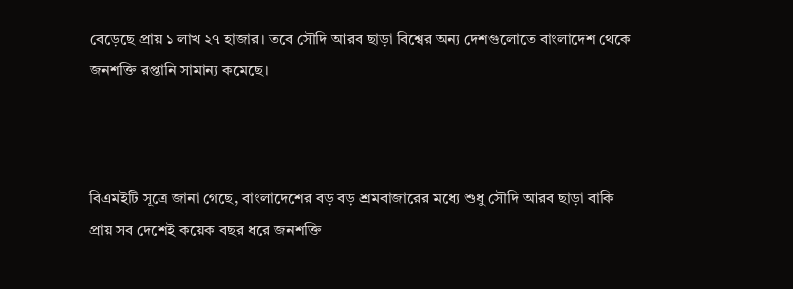বেড়েছে প্রায় ১ লাখ ২৭ হাজার। তবে সৌদি আরব ছাড়া বিশ্বের অন্য দেশগুলোতে বাংলাদেশ থেকে জনশক্তি রপ্তানি সামান্য কমেছে।



বিএমইটি সূত্রে জানা গেছে, বাংলাদেশের বড় বড় শ্রমবাজারের মধ্যে শুধু সৌদি আরব ছাড়া বাকি প্রায় সব দেশেই কয়েক বছর ধরে জনশক্তি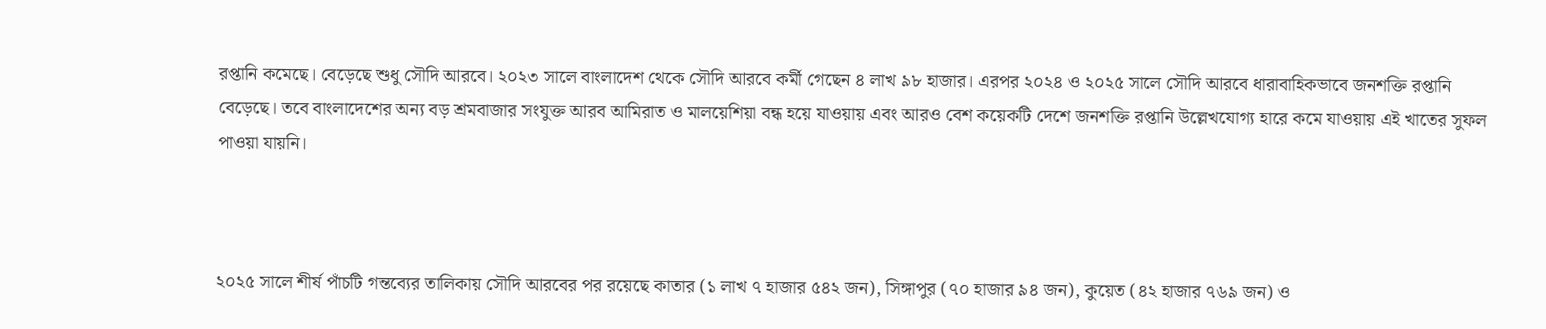রপ্তানি কমেছে। বেড়েছে শুধু সৌদি আরবে। ২০২৩ সালে বাংলাদেশ থেকে সৌদি আরবে কর্মী গেছেন ৪ লাখ ৯৮ হাজার। এরপর ২০২৪ ও ২০২৫ সালে সৌদি আরবে ধারাবাহিকভাবে জনশক্তি রপ্তানি বেড়েছে। তবে বাংলাদেশের অন্য বড় শ্রমবাজার সংযুক্ত আরব আমিরাত ও মালয়েশিয়া বন্ধ হয়ে যাওয়ায় এবং আরও বেশ কয়েকটি দেশে জনশক্তি রপ্তানি উল্লেখযোগ্য হারে কমে যাওয়ায় এই খাতের সুফল পাওয়া যায়নি।



২০২৫ সালে শীর্ষ পাঁচটি গন্তব্যের তালিকায় সৌদি আরবের পর রয়েছে কাতার (১ লাখ ৭ হাজার ৫৪২ জন), সিঙ্গাপুর (৭০ হাজার ৯৪ জন), কুয়েত (৪২ হাজার ৭৬৯ জন) ও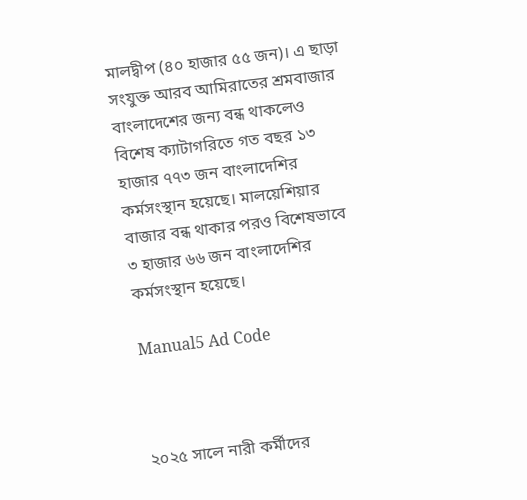মালদ্বীপ (৪০ হাজার ৫৫ জন)। এ ছাড়া সংযুক্ত আরব আমিরাতের শ্রমবাজার বাংলাদেশের জন্য বন্ধ থাকলেও বিশেষ ক্যাটাগরিতে গত বছর ১৩ হাজার ৭৭৩ জন বাংলাদেশির কর্মসংস্থান হয়েছে। মালয়েশিয়ার বাজার বন্ধ থাকার পরও বিশেষভাবে ৩ হাজার ৬৬ জন বাংলাদেশির কর্মসংস্থান হয়েছে।

Manual5 Ad Code



২০২৫ সালে নারী কর্মীদের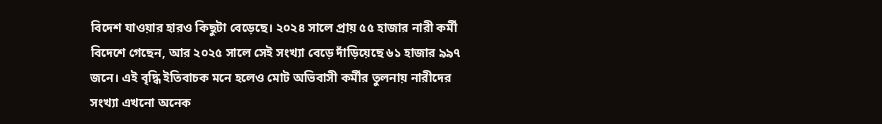বিদেশ যাওয়ার হারও কিছুটা বেড়েছে। ২০২৪ সালে প্রায় ৫৫ হাজার নারী কর্মী বিদেশে গেছেন, আর ২০২৫ সালে সেই সংখ্যা বেড়ে দাঁড়িয়েছে ৬১ হাজার ৯৯৭ জনে। এই বৃদ্ধি ইতিবাচক মনে হলেও মোট অভিবাসী কর্মীর তুলনায় নারীদের সংখ্যা এখনো অনেক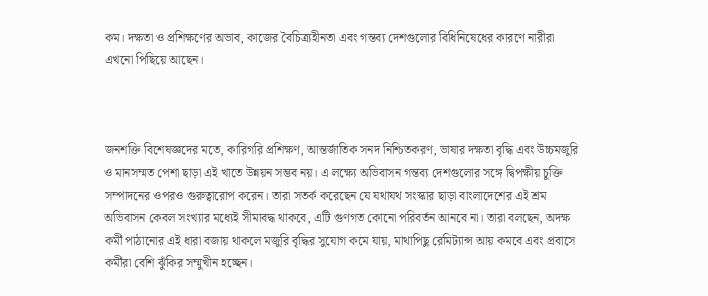কম। দক্ষতা ও প্রশিক্ষণের অভাব, কাজের বৈচিত্র্যহীনতা এবং গন্তব্য দেশগুলোর বিধিনিষেধের কারণে নারীরা এখনো পিছিয়ে আছেন।



জনশক্তি বিশেষজ্ঞদের মতে, কারিগরি প্রশিক্ষণ, আন্তর্জাতিক সনদ নিশ্চিতকরণ, ভাষার দক্ষতা বৃদ্ধি এবং উচ্চমজুরি ও মানসম্মত পেশা ছাড়া এই খাতে উন্নয়ন সম্ভব নয়। এ লক্ষ্যে অভিবাসন গন্তব্য দেশগুলোর সঙ্গে দ্বিপক্ষীয় চুক্তি সম্পাদনের ওপরও গুরুত্বারোপ করেন। তারা সতর্ক করেছেন যে যথাযথ সংস্কার ছাড়া বাংলাদেশের এই শ্রম অভিবাসন কেবল সংখ্যার মধ্যেই সীমাবদ্ধ থাকবে, এটি গুণগত কোনো পরিবর্তন আনবে না। তারা বলছেন, অদক্ষ কর্মী পাঠানোর এই ধারা বজায় থাকলে মজুরি বৃদ্ধির সুযোগ কমে যায়, মাথাপিছু রেমিট্যান্স আয় কমবে এবং প্রবাসে কর্মীরা বেশি ঝুঁকির সম্মুখীন হচ্ছেন।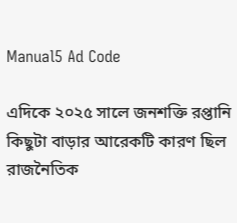Manual5 Ad Code

এদিকে ২০২৫ সালে জনশক্তি রপ্তানি কিছুটা বাড়ার আরেকটি কারণ ছিল রাজনৈতিক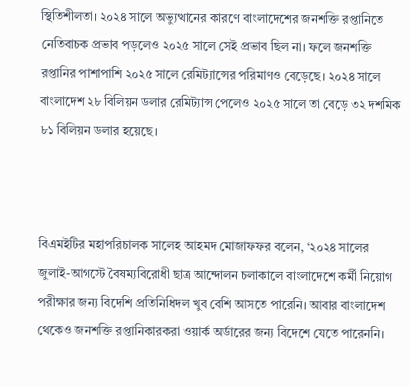স্থিতিশীলতা। ২০২৪ সালে অভ্যুত্থানের কারণে বাংলাদেশের জনশক্তি রপ্তানিতে নেতিবাচক প্রভাব পড়লেও ২০২৫ সালে সেই প্রভাব ছিল না। ফলে জনশক্তি রপ্তানির পাশাপাশি ২০২৫ সালে রেমিট্যান্সের পরিমাণও বেড়েছে। ২০২৪ সালে বাংলাদেশ ২৮ বিলিয়ন ডলার রেমিট্যান্স পেলেও ২০২৫ সালে তা বেড়ে ৩২ দশমিক ৮১ বিলিয়ন ডলার হয়েছে।



বিএমইটির মহাপরিচালক সালেহ আহমদ মোজাফফর বলেন, ‘২০২৪ সালের জুলাই-আগস্টে বৈষম্যবিরোধী ছাত্র আন্দোলন চলাকালে বাংলাদেশে কর্মী নিয়োগ পরীক্ষার জন্য বিদেশি প্রতিনিধিদল খুব বেশি আসতে পারেনি। আবার বাংলাদেশ থেকেও জনশক্তি রপ্তানিকারকরা ওয়ার্ক অর্ডারের জন্য বিদেশে যেতে পারেননি।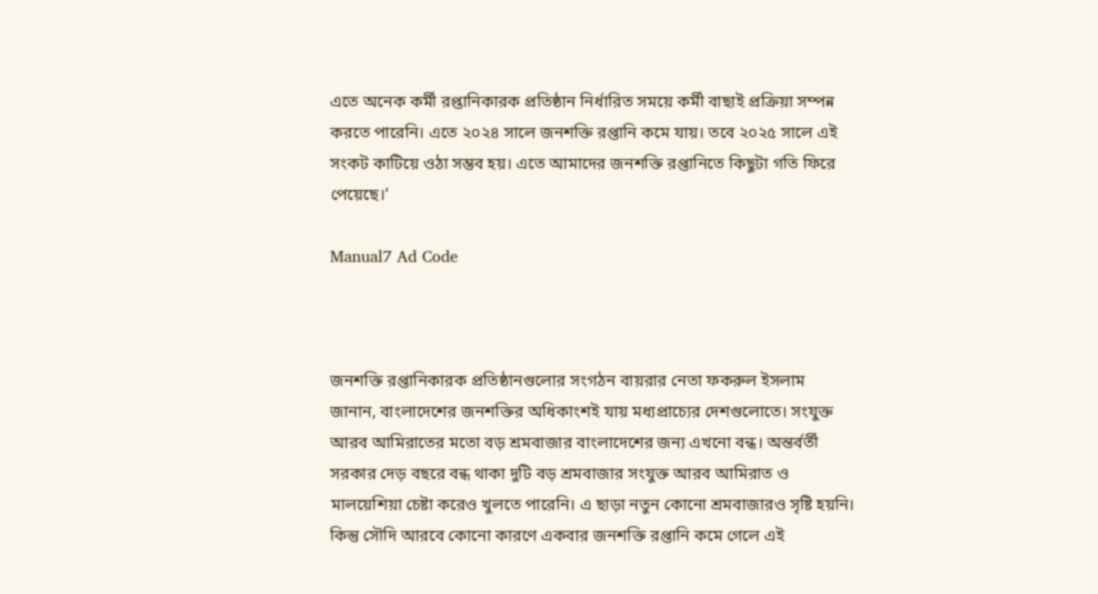এতে অনেক কর্মী রপ্তানিকারক প্রতিষ্ঠান নির্ধারিত সময়ে কর্মী বাছাই প্রক্রিয়া সম্পন্ন করতে পারেনি। এতে ২০২৪ সালে জনশক্তি রপ্তানি কমে যায়। তবে ২০২৫ সালে এই সংকট কাটিয়ে ওঠা সম্ভব হয়। এতে আমাদের জনশক্তি রপ্তানিতে কিছুটা গতি ফিরে পেয়েছে।’

Manual7 Ad Code



জনশক্তি রপ্তানিকারক প্রতিষ্ঠানগুলোর সংগঠন বায়রার নেতা ফকরুল ইসলাম জানান, বাংলাদেশের জনশক্তির অধিকাংশই যায় মধ্যপ্রাচ্যের দেশগুলোতে। সংযুক্ত আরব আমিরাতের মতো বড় শ্রমবাজার বাংলাদেশের জন্য এখনো বন্ধ। অন্তর্বর্তী সরকার দেড় বছরে বন্ধ থাকা দুটি বড় শ্রমবাজার সংযুক্ত আরব আমিরাত ও মালয়েশিয়া চেষ্টা করেও খুলতে পারেনি। এ ছাড়া নতুন কোনো শ্রমবাজারও সৃষ্টি হয়নি। কিন্তু সৌদি আরবে কোনো কারণে একবার জনশক্তি রপ্তানি কমে গেলে এই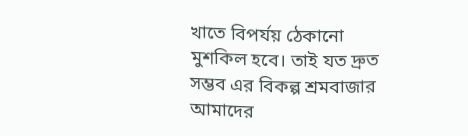খাতে বিপর্যয় ঠেকানো মুশকিল হবে। তাই যত দ্রুত সম্ভব এর বিকল্প শ্রমবাজার আমাদের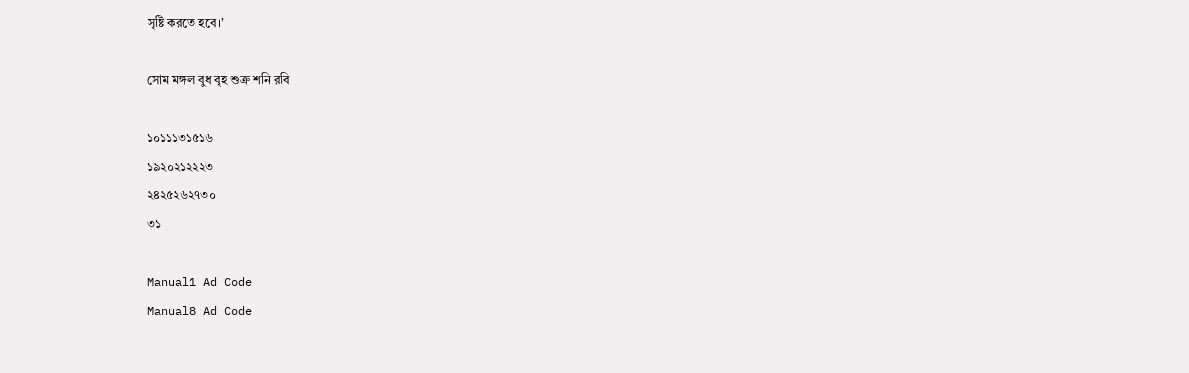সৃষ্টি করতে হবে।’

সোম মঙ্গল বুধ বৃহ শুক্র শনি রবি

১০১১১৩১৫১৬
১৯২০২১২২২৩
২৪২৫২৬২৭৩০
৩১

Manual1 Ad Code
Manual8 Ad Code